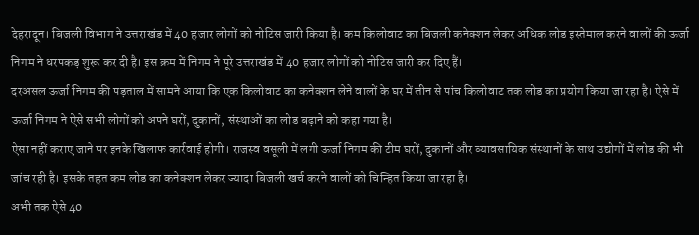देहरादून। बिजली विभाग ने उत्तराखंड में 40 हजार लोगों को नोटिस जारी किया है। कम किलोवाट का बिजली कनेक्शन लेकर अधिक लोड इस्तेमाल करने वालों की ऊर्जा निगम ने धरपकड़ शुरू कर दी है। इस क्रम में निगम ने पूरे उत्तराखंड में 40 हजार लोगों को नोटिस जारी कर दिए हैं।
दरअसल ऊर्जा निगम की पड़ताल में सामने आया कि एक किलोवाट का कनेक्शन लेने वालों के घर में तीन से पांच किलोवाट तक लोड का प्रयोग किया जा रहा है। ऐसे में ऊर्जा निगम ने ऐसे सभी लोगों को अपने घरों, दुकानों, संस्थाओं का लोड बढ़ाने को कहा गया है।
ऐसा नहीं कराए जाने पर इनके खिलाफ कार्रवाई होगी। राजस्व वसूली में लगी ऊर्जा निगम की टीम घरों, दुकानों और व्यावसायिक संस्थानों के साथ उद्योगों में लोड की भी जांच रही है। इसके तहत कम लोड का कनेक्शन लेकर ज्यादा बिजली खर्च करने वालों को चिन्हित किया जा रहा है।
अभी तक ऐसे 40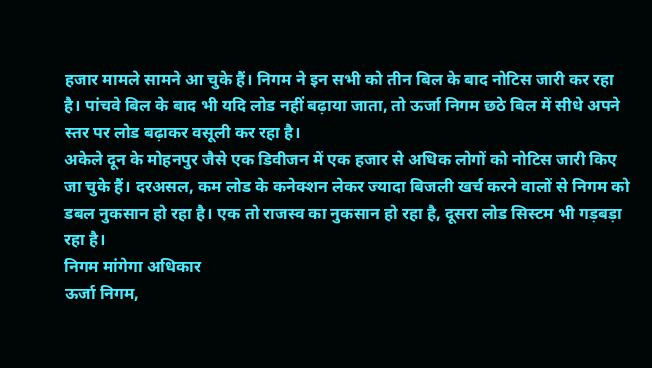हजार मामले सामने आ चुके हैं। निगम ने इन सभी को तीन बिल के बाद नोटिस जारी कर रहा है। पांचवे बिल के बाद भी यदि लोड नहीं बढ़ाया जाता, तो ऊर्जा निगम छठे बिल में सीधे अपने स्तर पर लोड बढ़ाकर वसूली कर रहा है।
अकेले दून के मोहनपुर जैसे एक डिवीजन में एक हजार से अधिक लोगों को नोटिस जारी किए जा चुके हैं। दरअसल, कम लोड के कनेक्शन लेकर ज्यादा बिजली खर्च करने वालों से निगम को डबल नुकसान हो रहा है। एक तो राजस्व का नुकसान हो रहा है, दूसरा लोड सिस्टम भी गड़बड़ा रहा है।
निगम मांगेगा अधिकार
ऊर्जा निगम,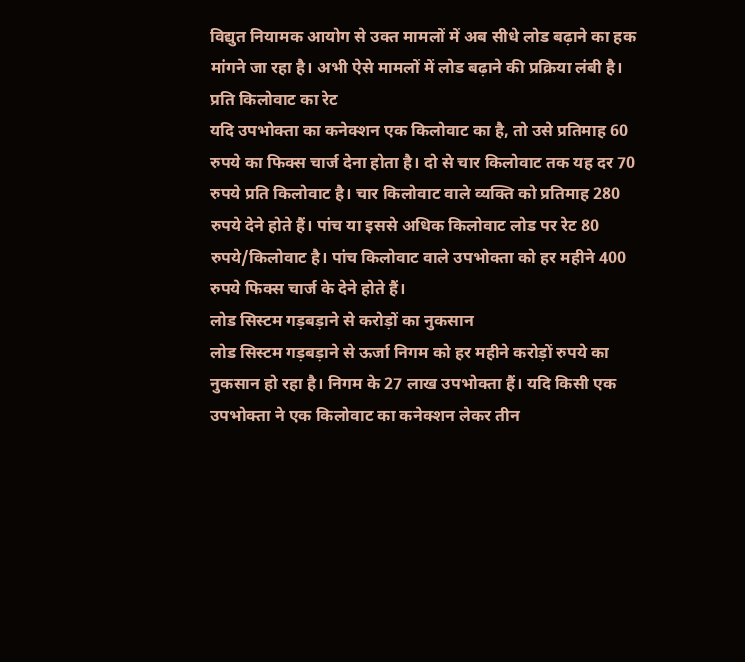विद्युत नियामक आयोग से उक्त मामलों में अब सीधे लोड बढ़ाने का हक मांगने जा रहा है। अभी ऐसे मामलों में लोड बढ़ाने की प्रक्रिया लंबी है।
प्रति किलोवाट का रेट
यदि उपभोक्ता का कनेक्शन एक किलोवाट का है, तो उसे प्रतिमाह 60 रुपये का फिक्स चार्ज देना होता है। दो से चार किलोवाट तक यह दर 70 रुपये प्रति किलोवाट है। चार किलोवाट वाले व्यक्ति को प्रतिमाह 280 रुपये देने होते हैं। पांच या इससे अधिक किलोवाट लोड पर रेट 80 रुपये/किलोवाट है। पांच किलोवाट वाले उपभोक्ता को हर महीने 400 रुपये फिक्स चार्ज के देने होते हैं।
लोड सिस्टम गड़बड़ाने से करोड़ों का नुकसान
लोड सिस्टम गड़बड़ाने से ऊर्जा निगम को हर महीने करोड़ों रुपये का नुकसान हो रहा है। निगम के 27 लाख उपभोक्ता हैं। यदि किसी एक उपभोक्ता ने एक किलोवाट का कनेक्शन लेकर तीन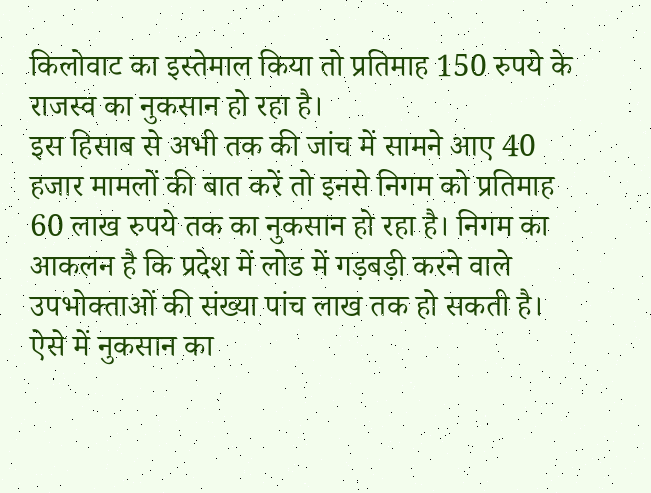किलोवाट का इस्तेमाल किया तो प्रतिमाह 150 रुपये के राजस्व का नुकसान हो रहा है।
इस हिसाब से अभी तक की जांच में सामने आए 40 हजार मामलों की बात करें तो इनसे निगम को प्रतिमाह 60 लाख रुपये तक का नुकसान हो रहा है। निगम का आकलन है कि प्रदेश में लोड में गड़बड़ी करने वाले उपभोक्ताओं की संख्या पांच लाख तक हो सकती है। ऐसे में नुकसान का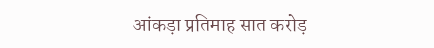आंकड़ा प्रतिमाह सात करोड़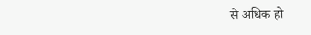से अधिक हो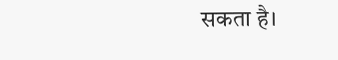सकता है।